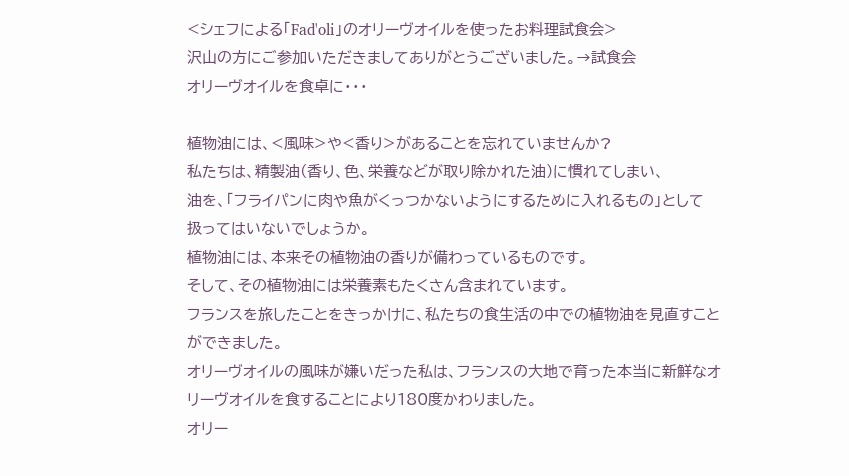<シェフによる「Fad'oli」のオリーヴオイルを使ったお料理試食会>
沢山の方にご参加いただきましてありがとうございました。→試食会
オリーヴオイルを食卓に・・・

植物油には、<風味>や<香り>があることを忘れていませんか?
私たちは、精製油(香り、色、栄養などが取り除かれた油)に慣れてしまい、
油を、「フライパンに肉や魚がくっつかないようにするために入れるもの」として
扱ってはいないでしょうか。
植物油には、本来その植物油の香りが備わっているものです。
そして、その植物油には栄養素もたくさん含まれています。
フランスを旅したことをきっかけに、私たちの食生活の中での植物油を見直すことができました。
オリーヴオイルの風味が嫌いだった私は、フランスの大地で育った本当に新鮮なオリーヴオイルを食することにより180度かわりました。
オリー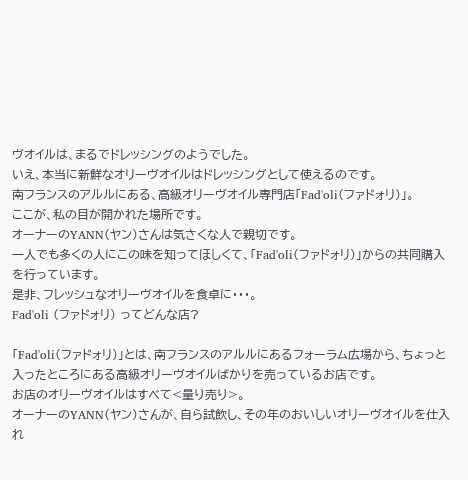ヴオイルは、まるでドレッシングのようでした。
いえ、本当に新鮮なオリーヴオイルはドレッシングとして使えるのです。
南フランスのアルルにある、高級オリーヴオイル専門店「Fad'oli(ファドォリ)」。
ここが、私の目が開かれた場所です。
オーナーのYANN(ヤン)さんは気さくな人で親切です。
一人でも多くの人にこの味を知ってほしくて、「Fad'oli(ファドォリ)」からの共同購入を行っています。
是非、フレッシュなオリーヴオイルを食卓に・・・。
Fad'oli (ファドォリ) ってどんな店?

「Fad'oli(ファドォリ)」とは、南フランスのアルルにあるフォーラム広場から、ちょっと入ったところにある高級オリーヴオイルばかりを売っているお店です。
お店のオリーヴオイルはすべて<量り売り>。
オーナーのYANN(ヤン)さんが、自ら試飲し、その年のおいしいオリーヴオイルを仕入れ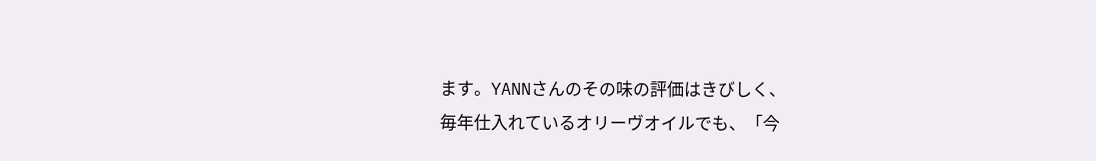ます。YANNさんのその味の評価はきびしく、
毎年仕入れているオリーヴオイルでも、「今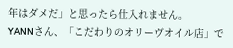年はダメだ」と思ったら仕入れません。
YANNさん、「こだわりのオリーヴオイル店」で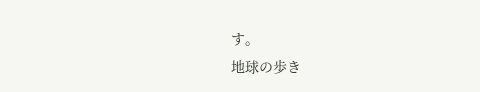す。
地球の歩き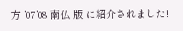方 ’07’08 南仏 版 に紹介されました!